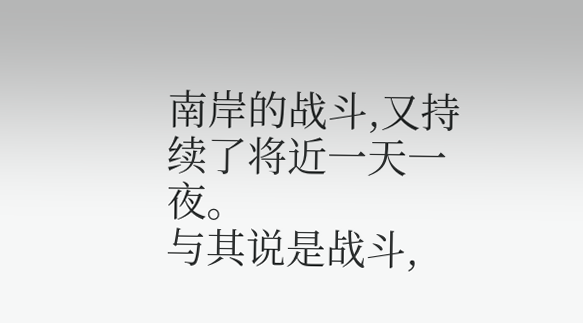南岸的战斗,又持续了将近一天一夜。
与其说是战斗,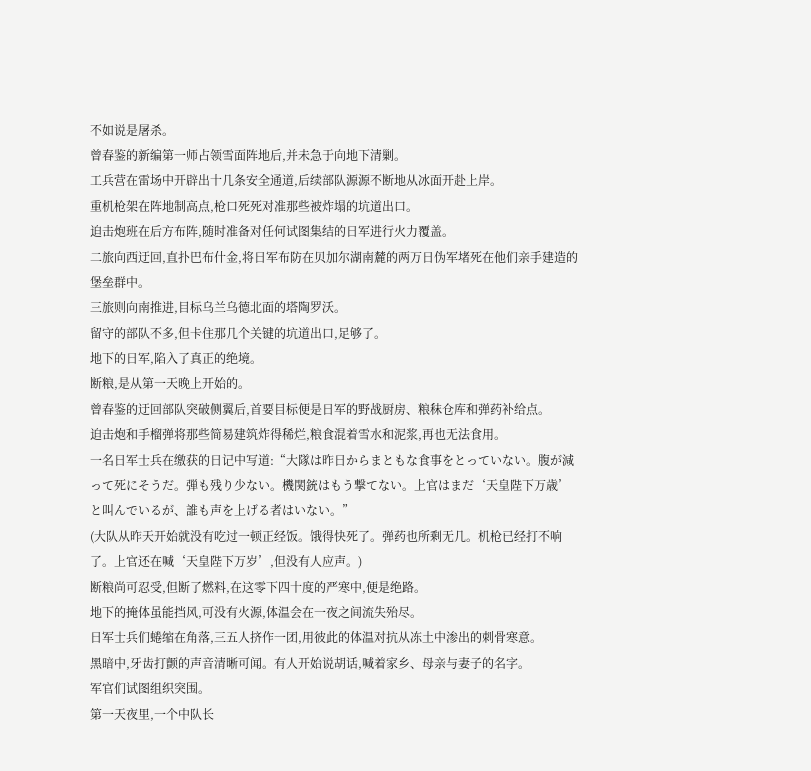不如说是屠杀。
曾春鉴的新编第一师占领雪面阵地后,并未急于向地下清剿。
工兵营在雷场中开辟出十几条安全通道,后续部队源源不断地从冰面开赴上岸。
重机枪架在阵地制高点,枪口死死对准那些被炸塌的坑道出口。
迫击炮班在后方布阵,随时准备对任何试图集结的日军进行火力覆盖。
二旅向西迂回,直扑巴布什金,将日军布防在贝加尔湖南麓的两万日伪军堵死在他们亲手建造的堡垒群中。
三旅则向南推进,目标乌兰乌德北面的塔陶罗沃。
留守的部队不多,但卡住那几个关键的坑道出口,足够了。
地下的日军,陷入了真正的绝境。
断粮,是从第一天晚上开始的。
曾春鉴的迂回部队突破侧翼后,首要目标便是日军的野战厨房、粮秣仓库和弹药补给点。
迫击炮和手榴弹将那些简易建筑炸得稀烂,粮食混着雪水和泥浆,再也无法食用。
一名日军士兵在缴获的日记中写道:“大隊は昨日からまともな食事をとっていない。腹が減って死にそうだ。弾も残り少ない。機関銃はもう撃てない。上官はまだ‘天皇陛下万歳’と叫んでいるが、誰も声を上げる者はいない。”
(大队从昨天开始就没有吃过一顿正经饭。饿得快死了。弹药也所剩无几。机枪已经打不响了。上官还在喊‘天皇陛下万岁’,但没有人应声。)
断粮尚可忍受,但断了燃料,在这零下四十度的严寒中,便是绝路。
地下的掩体虽能挡风,可没有火源,体温会在一夜之间流失殆尽。
日军士兵们蜷缩在角落,三五人挤作一团,用彼此的体温对抗从冻土中渗出的刺骨寒意。
黑暗中,牙齿打颤的声音清晰可闻。有人开始说胡话,喊着家乡、母亲与妻子的名字。
军官们试图组织突围。
第一天夜里,一个中队长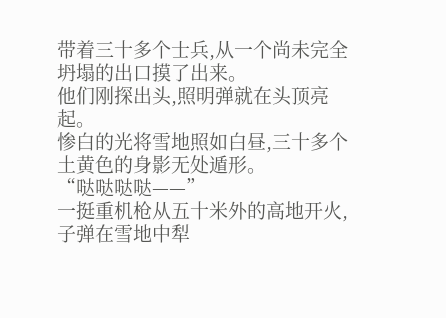带着三十多个士兵,从一个尚未完全坍塌的出口摸了出来。
他们刚探出头,照明弹就在头顶亮起。
惨白的光将雪地照如白昼,三十多个土黄色的身影无处遁形。
“哒哒哒哒——”
一挺重机枪从五十米外的高地开火,子弹在雪地中犁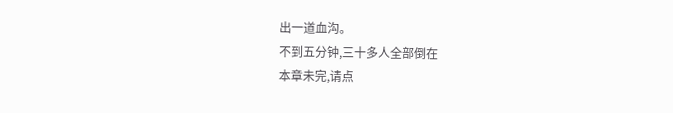出一道血沟。
不到五分钟,三十多人全部倒在
本章未完,请点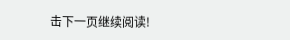击下一页继续阅读!